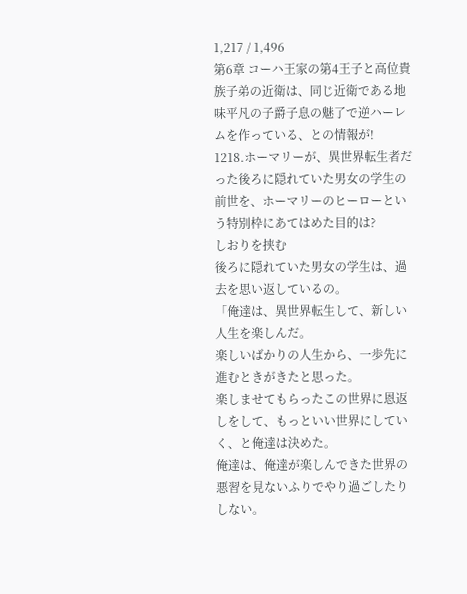1,217 / 1,496
第6章 コーハ王家の第4王子と高位貴族子弟の近衛は、同じ近衛である地味平凡の子爵子息の魅了で逆ハーレムを作っている、との情報が!
1218.ホーマリーが、異世界転生者だった後ろに隠れていた男女の学生の前世を、ホーマリーのヒーローという特別枠にあてはめた目的は?
しおりを挟む
後ろに隠れていた男女の学生は、過去を思い返しているの。
「俺達は、異世界転生して、新しい人生を楽しんだ。
楽しいばかりの人生から、一歩先に進むときがきたと思った。
楽しませてもらったこの世界に恩返しをして、もっといい世界にしていく、と俺達は決めた。
俺達は、俺達が楽しんできた世界の悪習を見ないふりでやり過ごしたりしない。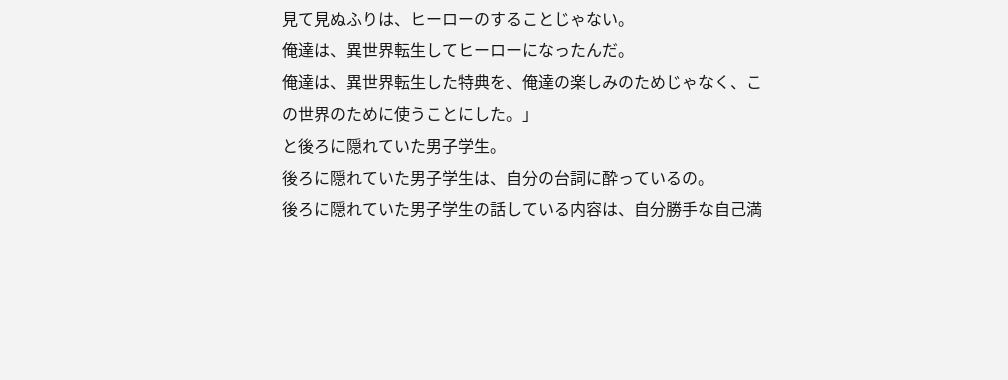見て見ぬふりは、ヒーローのすることじゃない。
俺達は、異世界転生してヒーローになったんだ。
俺達は、異世界転生した特典を、俺達の楽しみのためじゃなく、この世界のために使うことにした。」
と後ろに隠れていた男子学生。
後ろに隠れていた男子学生は、自分の台詞に酔っているの。
後ろに隠れていた男子学生の話している内容は、自分勝手な自己満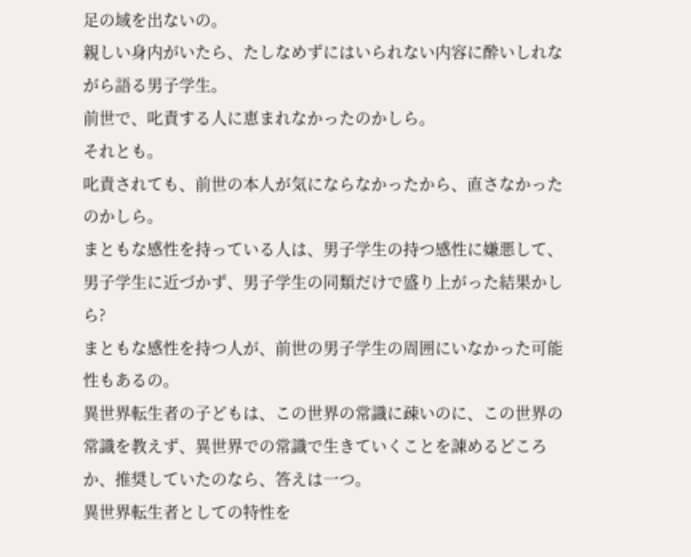足の域を出ないの。
親しい身内がいたら、たしなめずにはいられない内容に酔いしれながら語る男子学生。
前世で、叱責する人に恵まれなかったのかしら。
それとも。
叱責されても、前世の本人が気にならなかったから、直さなかったのかしら。
まともな感性を持っている人は、男子学生の持つ感性に嫌悪して、男子学生に近づかず、男子学生の同類だけで盛り上がった結果かしら?
まともな感性を持つ人が、前世の男子学生の周囲にいなかった可能性もあるの。
異世界転生者の子どもは、この世界の常識に疎いのに、この世界の常識を教えず、異世界での常識で生きていくことを諌めるどころか、推奨していたのなら、答えは一つ。
異世界転生者としての特性を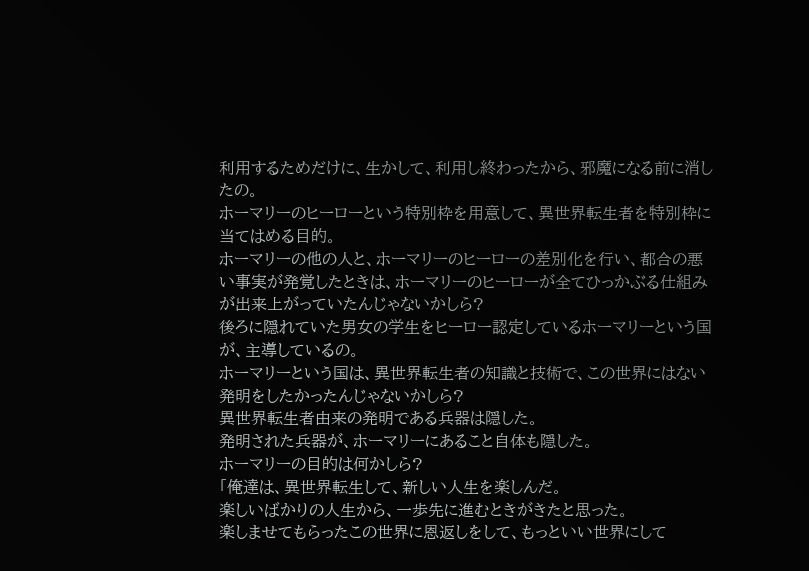利用するためだけに、生かして、利用し終わったから、邪魔になる前に消したの。
ホーマリーのヒーローという特別枠を用意して、異世界転生者を特別枠に当てはめる目的。
ホーマリーの他の人と、ホーマリーのヒーローの差別化を行い、都合の悪い事実が発覚したときは、ホーマリーのヒーローが全てひっかぶる仕組みが出来上がっていたんじゃないかしら?
後ろに隠れていた男女の学生をヒーロー認定しているホーマリーという国が、主導しているの。
ホーマリーという国は、異世界転生者の知識と技術で、この世界にはない発明をしたかったんじゃないかしら?
異世界転生者由来の発明である兵器は隠した。
発明された兵器が、ホーマリーにあること自体も隠した。
ホーマリーの目的は何かしら?
「俺達は、異世界転生して、新しい人生を楽しんだ。
楽しいばかりの人生から、一歩先に進むときがきたと思った。
楽しませてもらったこの世界に恩返しをして、もっといい世界にして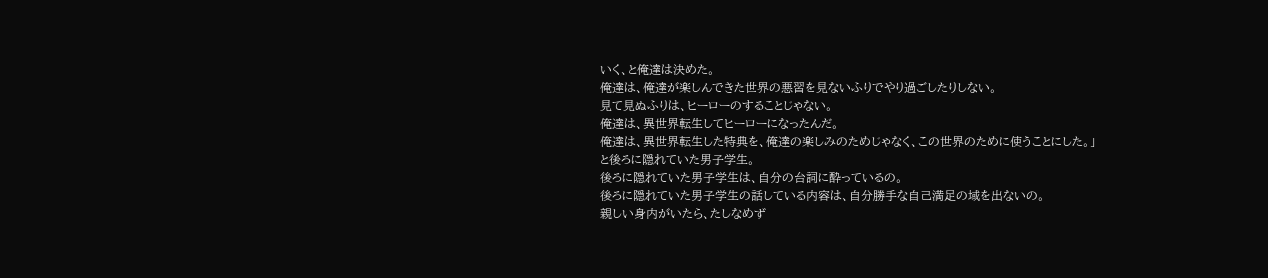いく、と俺達は決めた。
俺達は、俺達が楽しんできた世界の悪習を見ないふりでやり過ごしたりしない。
見て見ぬふりは、ヒーローのすることじゃない。
俺達は、異世界転生してヒーローになったんだ。
俺達は、異世界転生した特典を、俺達の楽しみのためじゃなく、この世界のために使うことにした。」
と後ろに隠れていた男子学生。
後ろに隠れていた男子学生は、自分の台詞に酔っているの。
後ろに隠れていた男子学生の話している内容は、自分勝手な自己満足の域を出ないの。
親しい身内がいたら、たしなめず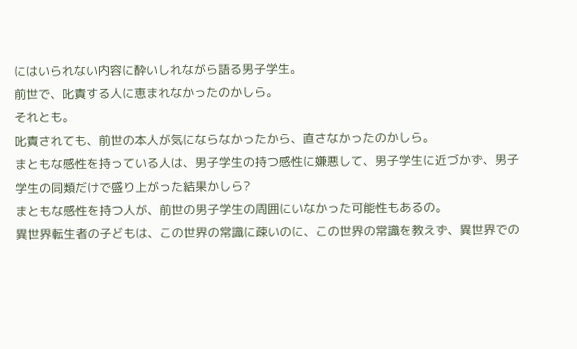にはいられない内容に酔いしれながら語る男子学生。
前世で、叱責する人に恵まれなかったのかしら。
それとも。
叱責されても、前世の本人が気にならなかったから、直さなかったのかしら。
まともな感性を持っている人は、男子学生の持つ感性に嫌悪して、男子学生に近づかず、男子学生の同類だけで盛り上がった結果かしら?
まともな感性を持つ人が、前世の男子学生の周囲にいなかった可能性もあるの。
異世界転生者の子どもは、この世界の常識に疎いのに、この世界の常識を教えず、異世界での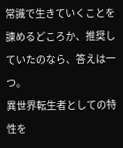常識で生きていくことを諌めるどころか、推奨していたのなら、答えは一つ。
異世界転生者としての特性を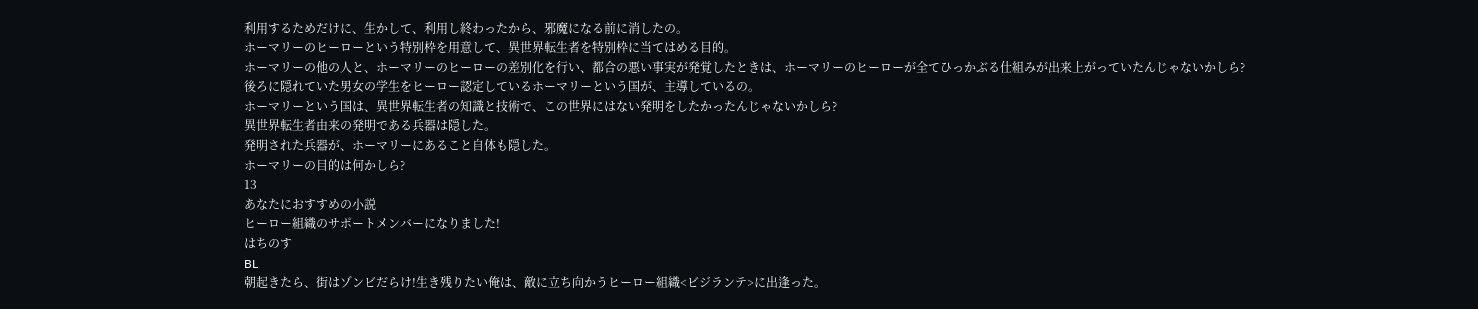利用するためだけに、生かして、利用し終わったから、邪魔になる前に消したの。
ホーマリーのヒーローという特別枠を用意して、異世界転生者を特別枠に当てはめる目的。
ホーマリーの他の人と、ホーマリーのヒーローの差別化を行い、都合の悪い事実が発覚したときは、ホーマリーのヒーローが全てひっかぶる仕組みが出来上がっていたんじゃないかしら?
後ろに隠れていた男女の学生をヒーロー認定しているホーマリーという国が、主導しているの。
ホーマリーという国は、異世界転生者の知識と技術で、この世界にはない発明をしたかったんじゃないかしら?
異世界転生者由来の発明である兵器は隠した。
発明された兵器が、ホーマリーにあること自体も隠した。
ホーマリーの目的は何かしら?
13
あなたにおすすめの小説
ヒーロー組織のサポートメンバーになりました!
はちのす
BL
朝起きたら、街はゾンビだらけ!生き残りたい俺は、敵に立ち向かうヒーロー組織<ビジランテ>に出逢った。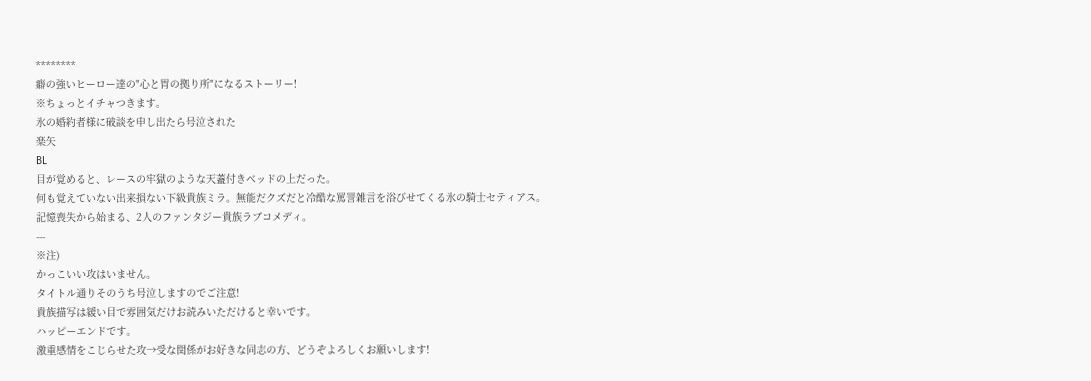********
癖の強いヒーロー達の"心と胃の拠り所"になるストーリー!
※ちょっとイチャつきます。
氷の婚約者様に破談を申し出たら号泣された
楽矢
BL
目が覚めると、レースの牢獄のような天蓋付きベッドの上だった。
何も覚えていない出来損ない下級貴族ミラ。無能だクズだと冷酷な罵詈雑言を浴びせてくる氷の騎士セティアス。
記憶喪失から始まる、2人のファンタジー貴族ラブコメディ。
---
※注)
かっこいい攻はいません。
タイトル通りそのうち号泣しますのでご注意!
貴族描写は緩い目で雰囲気だけお読みいただけると幸いです。
ハッピーエンドです。
激重感情をこじらせた攻→受な関係がお好きな同志の方、どうぞよろしくお願いします!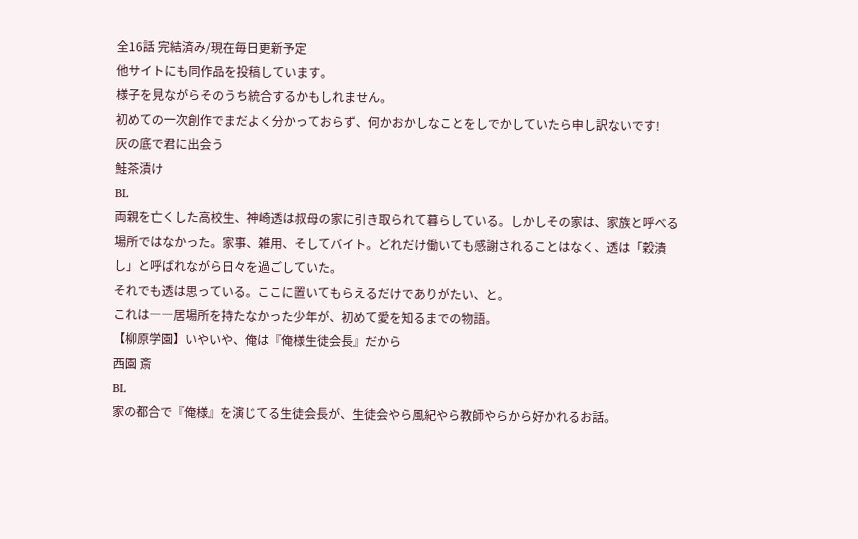全16話 完結済み/現在毎日更新予定
他サイトにも同作品を投稿しています。
様子を見ながらそのうち統合するかもしれません。
初めての一次創作でまだよく分かっておらず、何かおかしなことをしでかしていたら申し訳ないです!
灰の底で君に出会う
鮭茶漬け
BL
両親を亡くした高校生、神崎透は叔母の家に引き取られて暮らしている。しかしその家は、家族と呼べる場所ではなかった。家事、雑用、そしてバイト。どれだけ働いても感謝されることはなく、透は「穀潰し」と呼ばれながら日々を過ごしていた。
それでも透は思っている。ここに置いてもらえるだけでありがたい、と。
これは――居場所を持たなかった少年が、初めて愛を知るまでの物語。
【柳原学園】いやいや、俺は『俺様生徒会長』だから
西園 斎
BL
家の都合で『俺様』を演じてる生徒会長が、生徒会やら風紀やら教師やらから好かれるお話。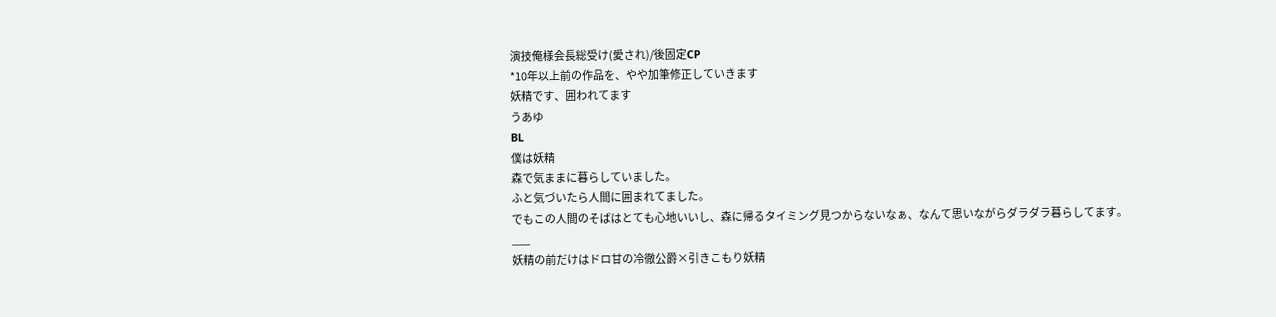演技俺様会長総受け(愛され)/後固定CP
*10年以上前の作品を、やや加筆修正していきます
妖精です、囲われてます
うあゆ
BL
僕は妖精
森で気ままに暮らしていました。
ふと気づいたら人間に囲まれてました。
でもこの人間のそばはとても心地いいし、森に帰るタイミング見つからないなぁ、なんて思いながらダラダラ暮らしてます。
___
妖精の前だけはドロ甘の冷徹公爵×引きこもり妖精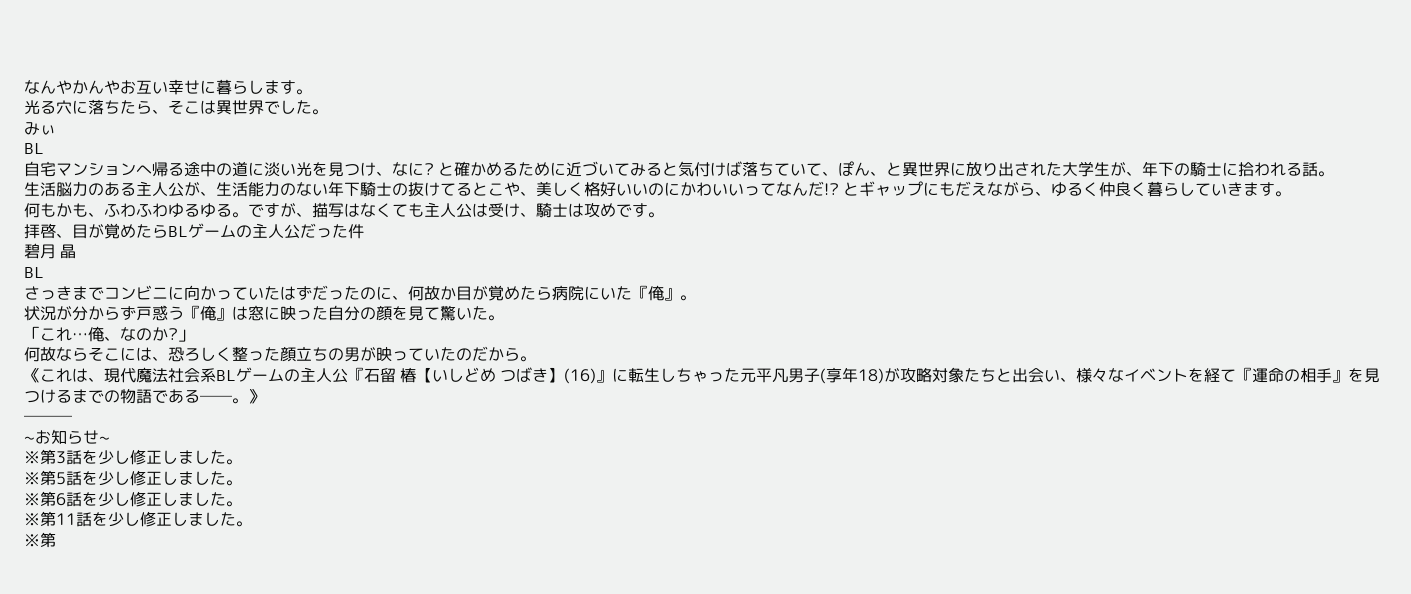なんやかんやお互い幸せに暮らします。
光る穴に落ちたら、そこは異世界でした。
みぃ
BL
自宅マンションへ帰る途中の道に淡い光を見つけ、なに? と確かめるために近づいてみると気付けば落ちていて、ぽん、と異世界に放り出された大学生が、年下の騎士に拾われる話。
生活脳力のある主人公が、生活能力のない年下騎士の抜けてるとこや、美しく格好いいのにかわいいってなんだ!? とギャップにもだえながら、ゆるく仲良く暮らしていきます。
何もかも、ふわふわゆるゆる。ですが、描写はなくても主人公は受け、騎士は攻めです。
拝啓、目が覚めたらBLゲームの主人公だった件
碧月 晶
BL
さっきまでコンビニに向かっていたはずだったのに、何故か目が覚めたら病院にいた『俺』。
状況が分からず戸惑う『俺』は窓に映った自分の顔を見て驚いた。
「これ…俺、なのか?」
何故ならそこには、恐ろしく整った顔立ちの男が映っていたのだから。
《これは、現代魔法社会系BLゲームの主人公『石留 椿【いしどめ つばき】(16)』に転生しちゃった元平凡男子(享年18)が攻略対象たちと出会い、様々なイベントを経て『運命の相手』を見つけるまでの物語である──。》
───
~お知らせ~
※第3話を少し修正しました。
※第5話を少し修正しました。
※第6話を少し修正しました。
※第11話を少し修正しました。
※第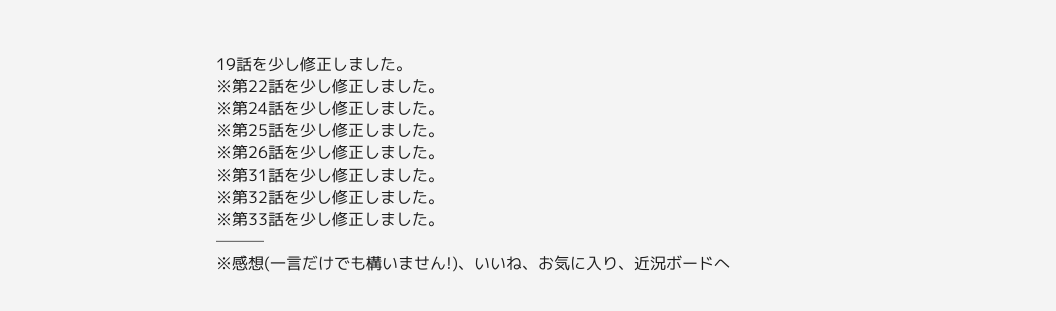19話を少し修正しました。
※第22話を少し修正しました。
※第24話を少し修正しました。
※第25話を少し修正しました。
※第26話を少し修正しました。
※第31話を少し修正しました。
※第32話を少し修正しました。
※第33話を少し修正しました。
───
※感想(一言だけでも構いません!)、いいね、お気に入り、近況ボードへ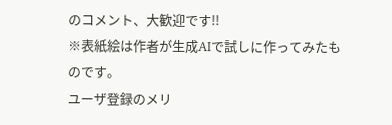のコメント、大歓迎です!!
※表紙絵は作者が生成AIで試しに作ってみたものです。
ユーザ登録のメリ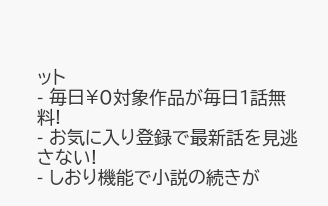ット
- 毎日¥0対象作品が毎日1話無料!
- お気に入り登録で最新話を見逃さない!
- しおり機能で小説の続きが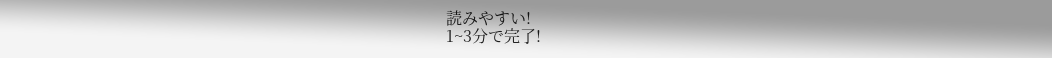読みやすい!
1~3分で完了!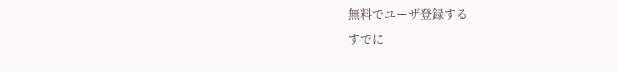無料でユーザ登録する
すでに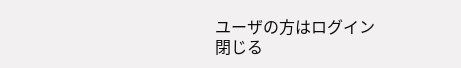ユーザの方はログイン
閉じる